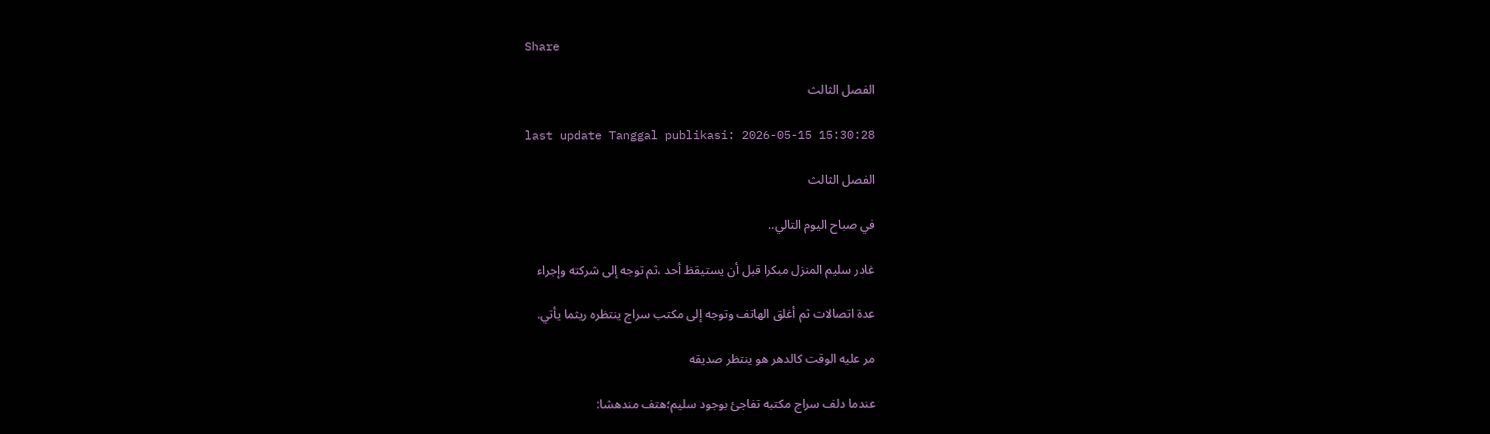Share

الفصل الثالث

last update Tanggal publikasi: 2026-05-15 15:30:28

الفصل الثالث

في صباح اليوم التالي..

غادر سليم المنزل مبكرا قبل أن يستيقظ أحد ،ثم توجه إلى شركته وإجراء

عدة اتصالات ثم أغلق الهاتف وتوجه إلى مكتب سراج ينتظره ريثما يأتي.

مر عليه الوقت كالدهر هو ينتظر صديقه

عندما دلف سراج مكتبه تفاجئ بوجود سليم؛هتف مندهشا: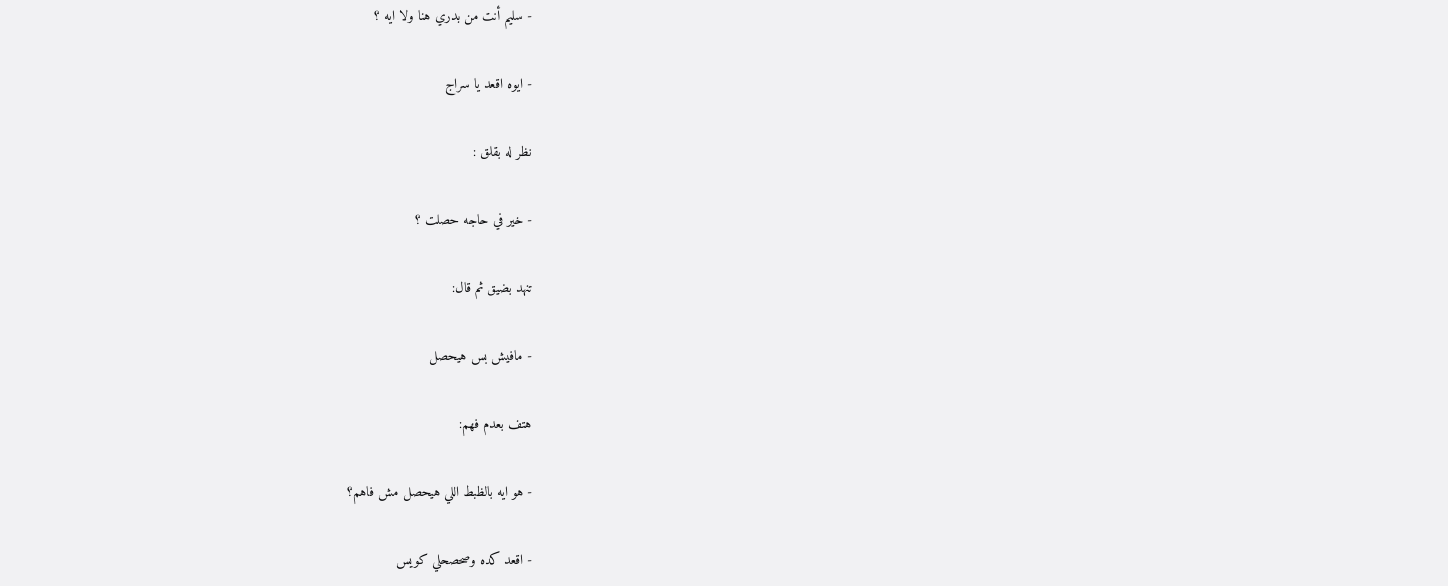- سليم أنت من بدري هنا ولا ايه ؟

- ايوه اقعد يا سراج

نظر له بقلق :

- خير في حاجه حصلت ؟

تنهد بضيق ثم قال:

- مافيش بس هيحصل

هتف بعدم فهم:

- هو ايه بالظبط اللي هيحصل مش فاهم؟

- اقعد كده وصحصحلي كويس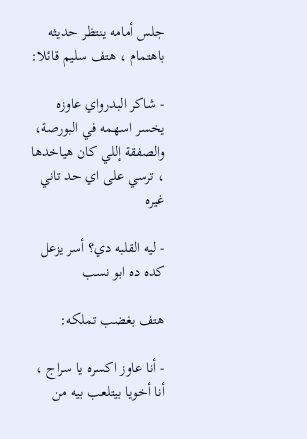جلس أمامه ينتظر حديثه باهتمام ، هتف سليم قائلا:

- شاكر البدرواي عاوزه يخسر اسهمه في البورصة، والصفقة إللي كان هياخدها ، ترسي على اي حد تاني غيره

- ليه القلبه دي؟ أسر يزعل كده ده ابو نسب

هتف بغضب تملكه:

- أنا عاوز اكسره يا سراج ، أنا أخويا بيتلعب بيه من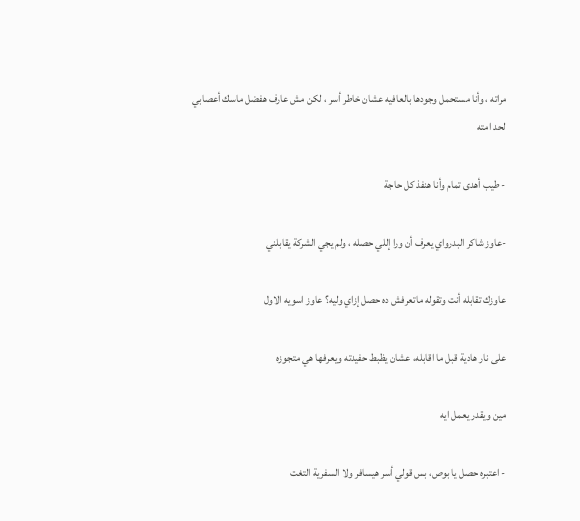مراته ، وأنا مستحمل وجودها بالعافيه عشان خاطر أسر ، لكن مش عارف هفضل ماسك أعصابي لحد امته

- طيب أهدى تمام وأنا هنفذ كل حاجة

-عاوز شاكر البدرواي يعرف أن ورا إللي حصله ، ولم يجي الشركة يقابلني

عاوزك تقابله أنت وتقوله ماتعرفش ده حصل إزاي وليه؟ عاوز اسويه الاول

على نار هادية قبل ما اقابله، عشان يظبط حفيدته ويعرفها هي متجوزه

مين ويقدر يعمل ايه

- اعتبره حصل يا بوص، بس قولي أسر هيسافر ولا السفرية التغت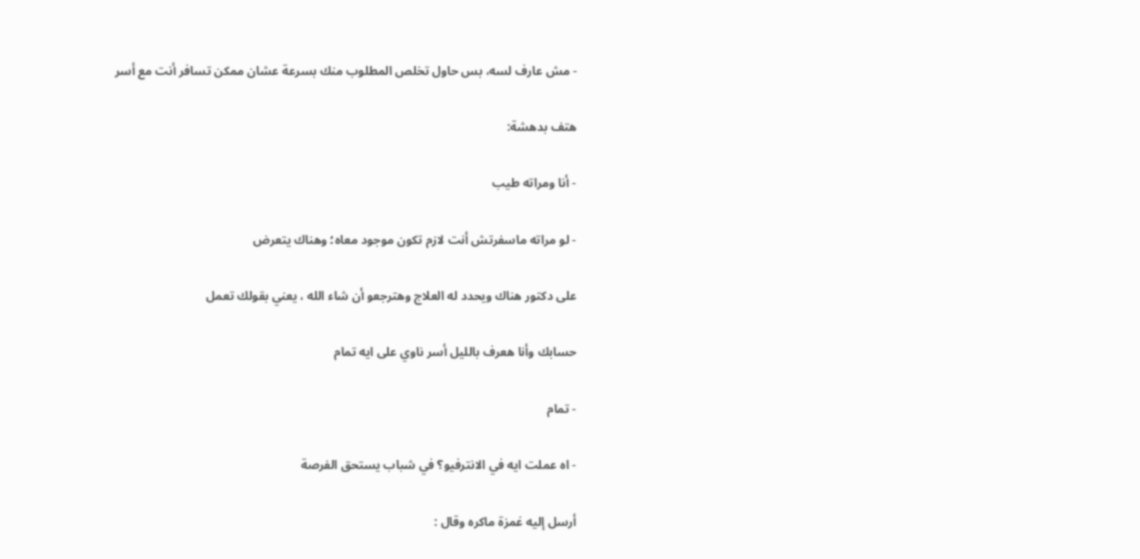- مش عارف لسه، بس حاول تخلص المطلوب منك بسرعة عشان ممكن تسافر أنت مع أسر

هتف بدهشة:

- أنا ومراته طيب

- لو مراته ماسفرتش أنت لازم تكون موجود معاه؛ وهناك يتعرض

على دكتور هناك ويحدد له العلاج وهترجعو أن شاء الله ، يعني بقولك تعمل

حسابك وأنا هعرف بالليل أسر ناوي على ايه تمام

- تمام

- اه عملت ايه في الانترفيو؟ في شباب يستحق الفرصة

أرسل إليه غمزة ماكره وقال :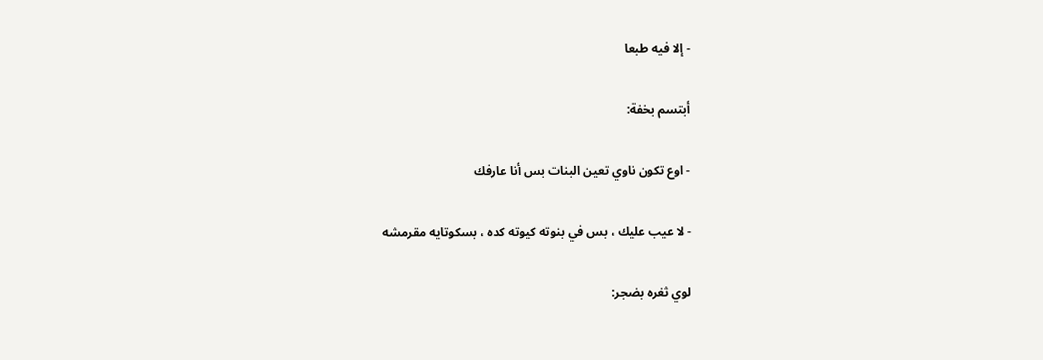- إلا فيه طبعا

أبتسم بخفة:

- اوع تكون ناوي تعين البنات بس أنا عارفك

- لا عيب عليك ، بس في بنوته كيوته كده ، بسكوتايه مقرمشه

لوي ثغره بضجر: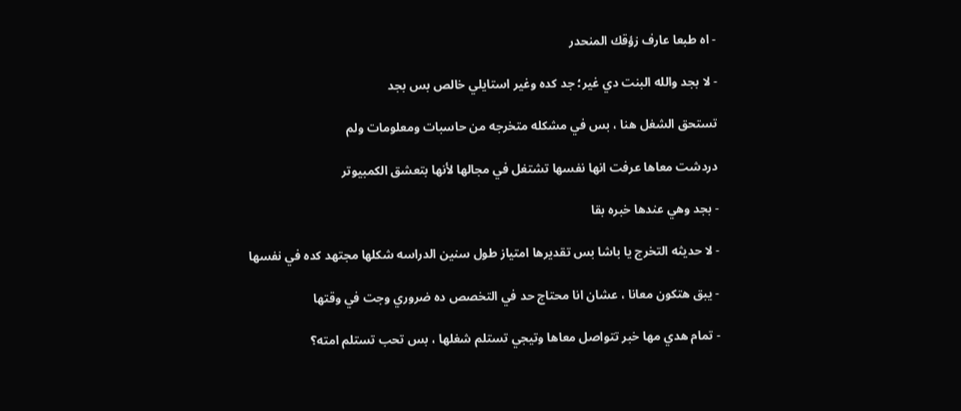- اه طبعا عارف زؤقك المنحدر

- لا بجد والله البنت دي غير؛ جد كده وغير استايلي خالص بس بجد

تستحق الشغل هنا ، بس في مشكله متخرجه من حاسبات ومعلومات ولم

دردشت معاها عرفت انها نفسها تشتغل في مجالها لأنها بتعشق الكمبيوتر

- بجد وهي عندها خبره بقا

- لا حديثه التخرج يا باشا بس تقديرها امتياز طول سنين الدراسه شكلها مجتهد كده في نفسها

- يبق هتكون معانا ، عشان انا محتاج حد في التخصص ده ضروري وجت في وقتها

- تمام هدي مها خبر تتواصل معاها وتيجي تستلم شغلها ، بس تحب تستلم امته؟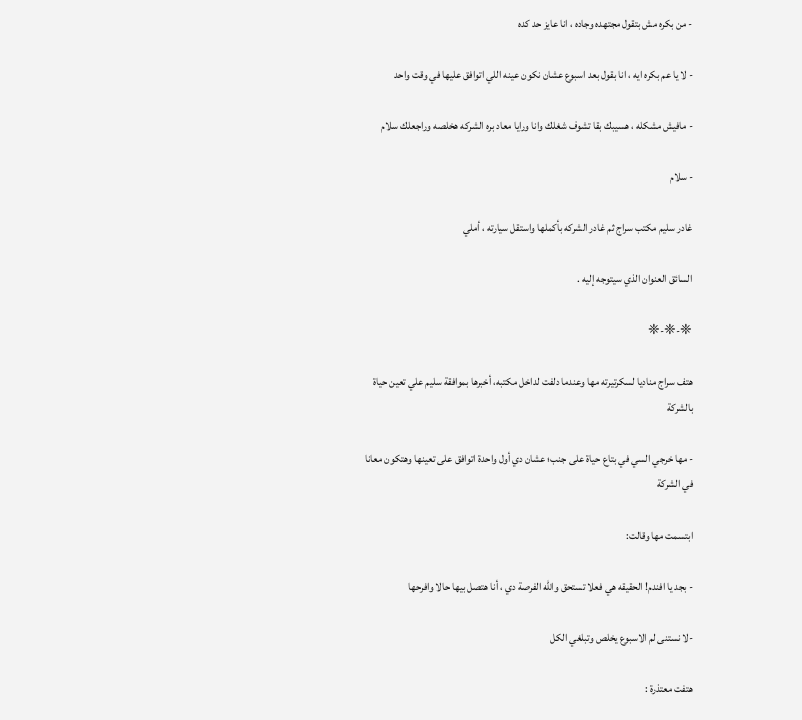- من بكره مش بتقول مجتهده وجاده ، انا عايز حد كده

- لا يا عم بكره ايه ، انا بقول بعد اسبوع عشان نكون عينه اللي اتوافق عليها في وقت واحد

- مافيش مشكله ، هسيبك بقا تشوف شغلك وانا ورايا معاد بره الشركه هخلصه وراجعلك سلام

- سلام

غادر سليم مكتب سراج ثم غادر الشركه بأكملها واستقل سيارته ، أملي

السائق العنوان الذي سيتوجه إليه .

❈-❈-❈

هتف سراج مناديا لسكرتيرته مها وعندما دلفت لداخل مكتبه، أخبرها بموافقة سليم علي تعين حياة بالشركة

- مها خرجي السي في بتاع حياة على جنب؛ عشان دي أول واحدة اتوافق على تعينها وهتكون معانا في الشركة

ابتسمت مها وقالت:

- بجد يا افندم! الحقيقه هي فعلا تستحق والله الفرصة دي ، أنا هتصل بيها حالا وافرحها

-لا نستنى لم الاسبوع يخلص وتبلغي الكل

هتفت معتذرة :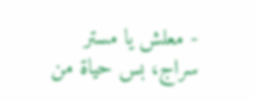- معلش يا مستر سراج، بس حياة من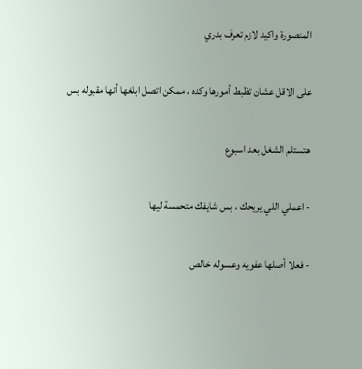المنصورة واكيد لازم تعرف بدري

على الاقل عشان تظبط أمورها وكده ، ممكن اتصل ابلغها أنها مقبوله بس

هتستلم الشغل بعد اسبوع

- اعملي اللي يريحك ، بس شايفك متحمسة ليها

- فعلا أصلها عفويه وعسوله خالص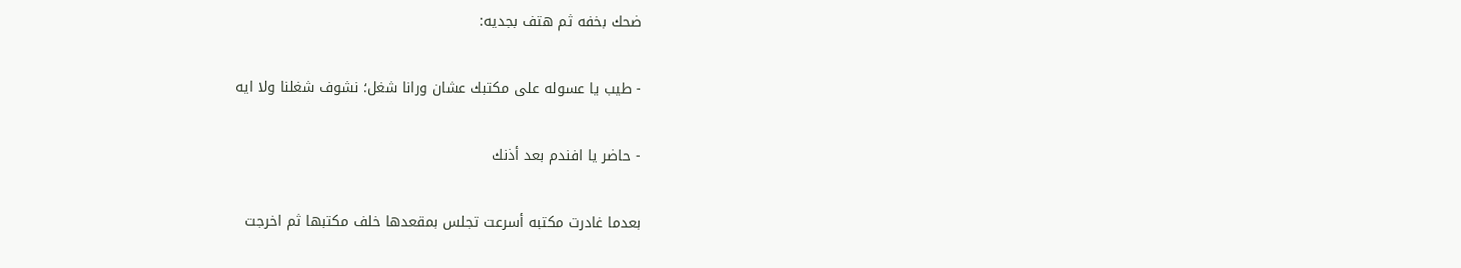ضحك بخفه ثم هتف بجديه:

- طيب يا عسوله على مكتبك عشان ورانا شغل؛ نشوف شغلنا ولا ايه

- حاضر يا افندم بعد أذنك

بعدما غادرت مكتبه أسرعت تجلس بمقعدها خلف مكتبها ثم اخرجت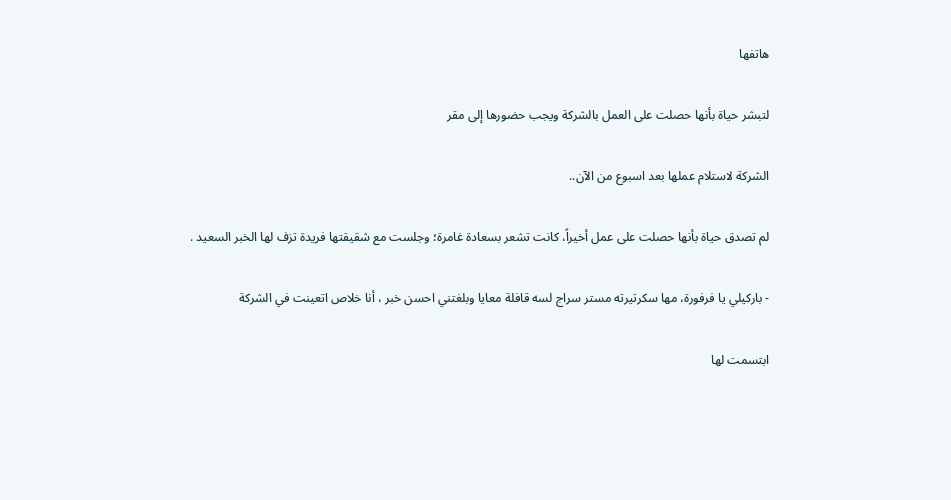هاتفها

لتبشر حياة بأنها حصلت على العمل بالشركة ويجب حضورها إلى مقر

الشركة لاستلام عملها بعد اسبوع من الآن..

لم تصدق حياة بأنها حصلت على عمل أخيراً، كانت تشعر بسعادة غامرة؛ وجلست مع شقيقتها فريدة تزف لها الخبر السعيد .

- باركيلي يا فرفورة، مها سكرتيرته مستر سراج لسه قافلة معايا وبلغتني احسن خبر ، أنا خلاص اتعينت في الشركة

ابتسمت لها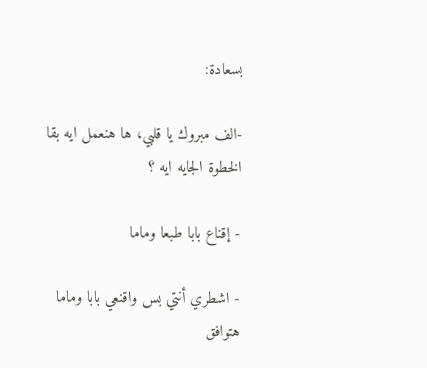بسعادة:

-الف مبروك يا قلبي، ها هنعمل ايه بقا الخطوة الجايه ايه ؟

- إقناع بابا طبعا وماما

- اشطري أنتي بس واقنعي بابا وماما هتوافق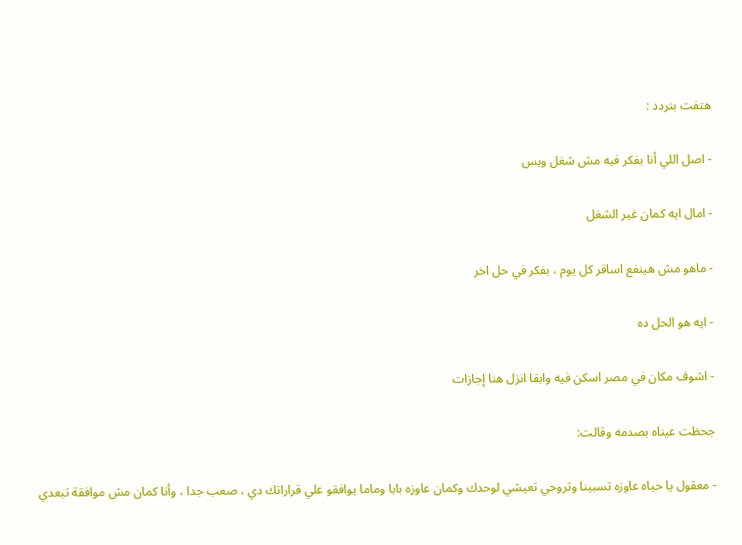هتفت بتردد :

- اصل اللي أنا بفكر فيه مش شغل وبس

- امال ايه كمان غير الشغل

- ماهو مش هينفع اسافر كل يوم ، بفكر في حل اخر

- ايه هو الحل ده

- اشوف مكان في مصر اسكن فيه وابقا انزل هنا إجازات

جحظت عيناه بصدمه وقالت:

- معقول يا حياه عاوزه تسبينا وتروحي تعيشي لوحدك وكمان عاوزه بابا وماما يوافقو علي قراراتك دي ، صعب جدا ، وأنا كمان مش موافقة تبعدي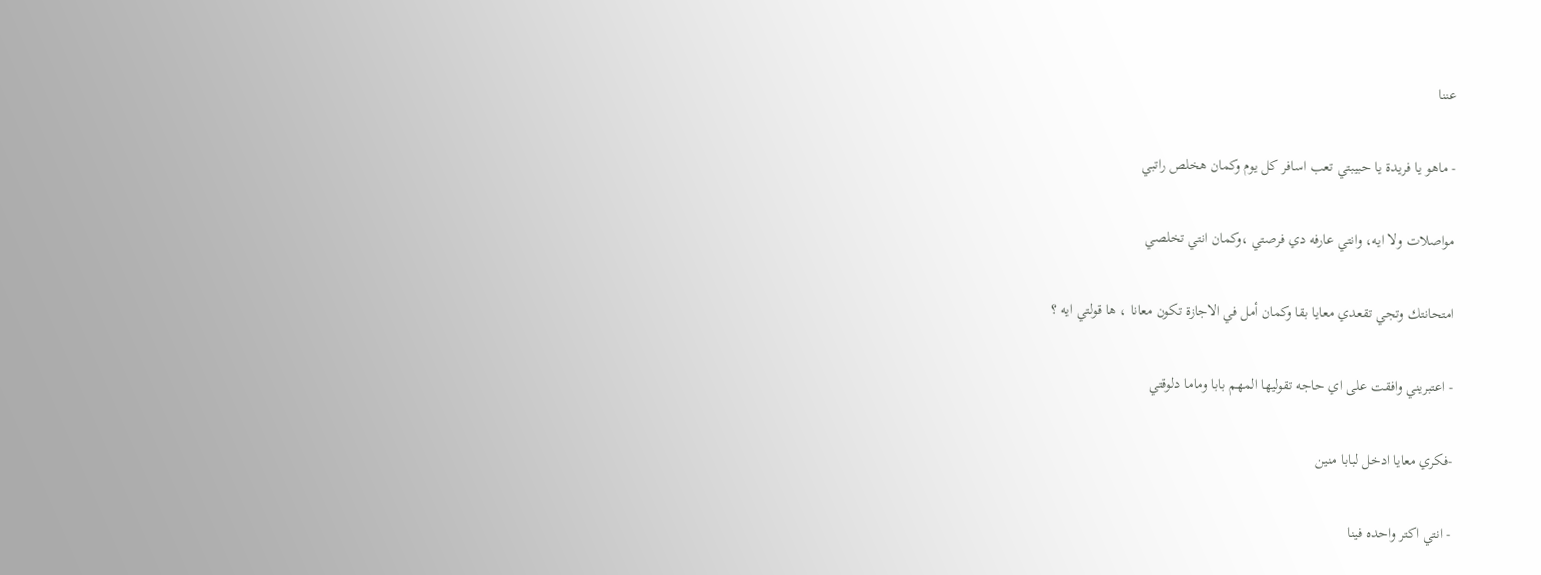عننا

- ماهو يا فريدة يا حبيبتي تعب اسافر كل يوم وكمان هخلص راتبي

مواصلات ولا ايه، وانتي عارفه دي فرصتي ،وكمان انتي تخلصي

امتحانتك وتجي تقعدي معايا بقا وكمان أمل في الاجازة تكون معانا ، ها قولتي ايه ؟

- اعتبريني وافقت على اي حاجه تقوليها المهم بابا وماما دلوقتي

-فكري معايا ادخل لبابا منين

- انتي اكتر واحده فينا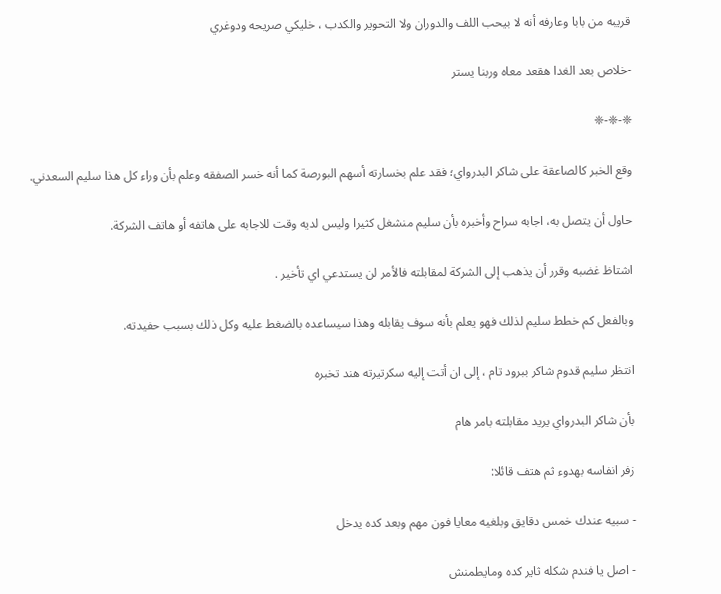قريبه من بابا وعارفه أنه لا بيحب اللف والدوران ولا التحوير والكدب ، خليكي صريحه ودوغري

-خلاص بعد الغدا هقعد معاه وربنا يستر

❈-❈-❈

وقع الخبر كالصاعقة على شاكر البدرواي؛ فقد علم بخسارته أسهم البورصة كما أنه خسر الصفقه وعلم بأن وراء كل هذا سليم السعدني.

حاول أن يتصل به، اجابه سراح وأخبره بأن سليم منشغل كثيرا وليس لديه وقت للاجابه على هاتفه أو هاتف الشركة.

اشتاظ غضبه وقرر أن يذهب إلى الشركة لمقابلته فالأمر لن يستدعي اي تأخير .

وبالفعل كم خطط سليم لذلك فهو يعلم بأنه سوف يقابله وهذا سيساعده بالضغط عليه وكل ذلك بسبب حفيدته.

انتظر سليم قدوم شاكر ببرود تام ، إلى ان أتت إليه سكرتيرته هند تخبره

بأن شاكر البدرواي يريد مقابلته بامر هام

زفر انفاسه بهدوء ثم هتف قائلا:

- سبيه عندك خمس دقايق وبلغيه معايا فون مهم وبعد كده يدخل

- اصل يا فندم شكله ثاير كده ومايطمنش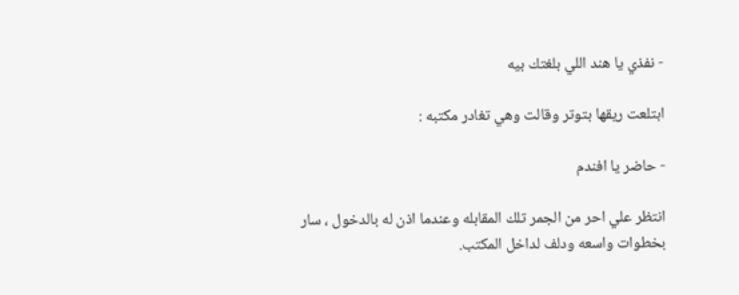- نفذي يا هند اللي بلغتك بيه

ابتلعت ريقها بتوتر وقالت وهي تغادر مكتبه :

- حاضر يا افندم

انتظر علي احر من الجمر تلك المقابله وعندما اذن له بالدخول ، سار بخطوات واسعه ودلف لداخل المكتب.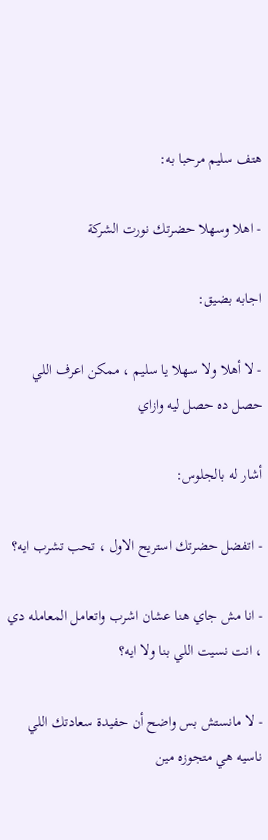هتف سليم مرحبا به:

- اهلا وسهلا حضرتك نورت الشركة

اجابه بضيق:

- لا أهلا ولا سهلا يا سليم ، ممكن اعرف اللي حصل ده حصل ليه وازاي

أشار له بالجلوس:

- اتفضل حضرتك استريح الاول ، تحب تشرب ايه؟

- انا مش جاي هنا عشان اشرب واتعامل المعامله دي ، انت نسيت اللي بنا ولا ايه؟

- لا مانستش بس واضح أن حفيدة سعادتك اللي ناسيه هي متجوزه مين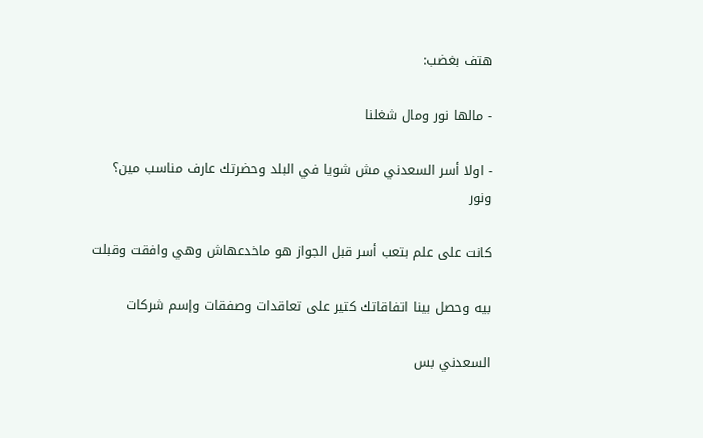هتف بغضب:

- مالها نور ومال شغلنا

- اولا أسر السعدني مش شويا في البلد وحضرتك عارف مناسب مين؟ ونور

كانت على علم بتعب أسر قبل الجواز هو ماخدعهاش وهي وافقت وقبلت

بيه وحصل بينا اتفاقاتك كتير على تعاقدات وصفقات وإسم شركات

السعدني بس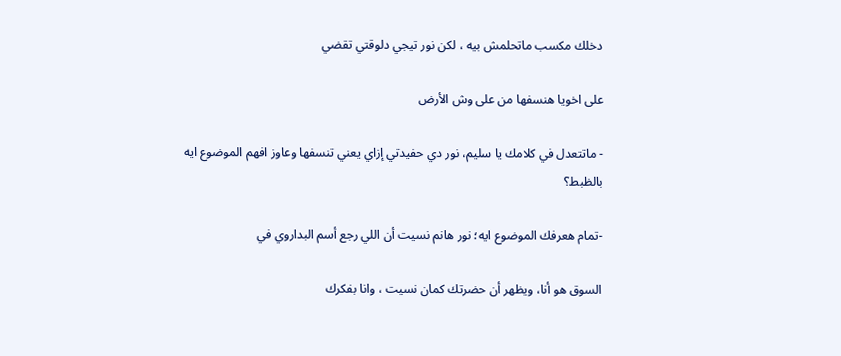دخلك مكسب ماتحلمش بيه ، لكن نور تيجي دلوقتي تقضي

على اخويا هنسفها من على وش الأرض

- ماتتعدل في كلامك يا سليم، نور دي حفيدتي إزاي يعني تنسفها وعاوز افهم الموضوع ايه بالظبط؟

-تمام هعرفك الموضوع ايه؛ نور هانم نسيت أن اللي رجع أسم البداروي في

السوق هو أنا، ويظهر أن حضرتك كمان نسيت ، وانا بفكرك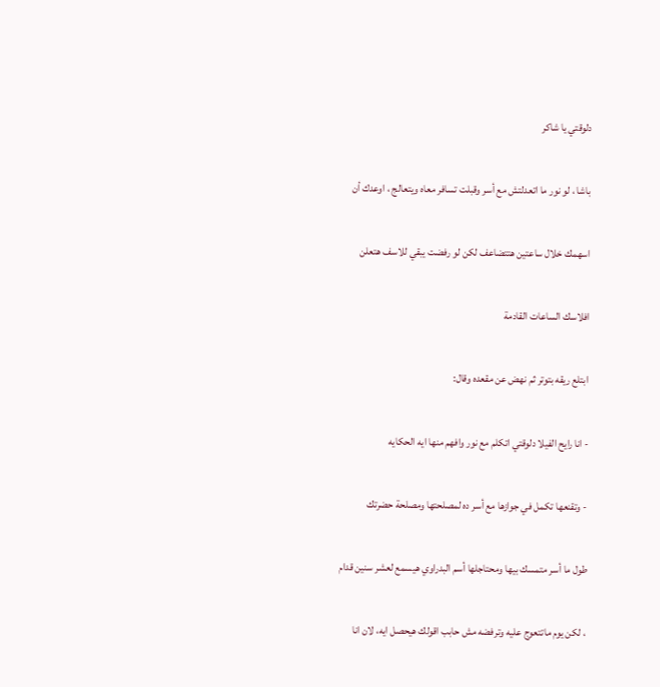دلوقتي يا شاكر

باشا ، لو نور ما اتعدلتش مع أسر وقبلت تسافر معاه ويتعالج ، اوعدك أن

اسهمك خلال ساعتين هتتضاعف لكن لو رفضت يبقي للاسف هتعلن

افلاسك الساعات القادمة

ابتلع ريقه بتوتر ثم نهض عن مقعده وقال:

- انا رايح الفيلا دلوقتي اتكلم مع نور وافهم منها ايه الحكايه

- وتقنعها تكمل في جوازها مع أسر ده لمصلحتها ومصلحة حضرتك

طول ما أسر متمسك بيها ومحتاجلها أسم البدراوي هيسمع لعشر سنين قدام

، لكن يوم ماتتعوج عليه وترفضه مش حابب اقولك هيحصل ايه، لان انا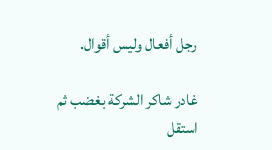رجل أفعال وليس أقوال.

غادر شاكر الشركة بغضب ثم استقل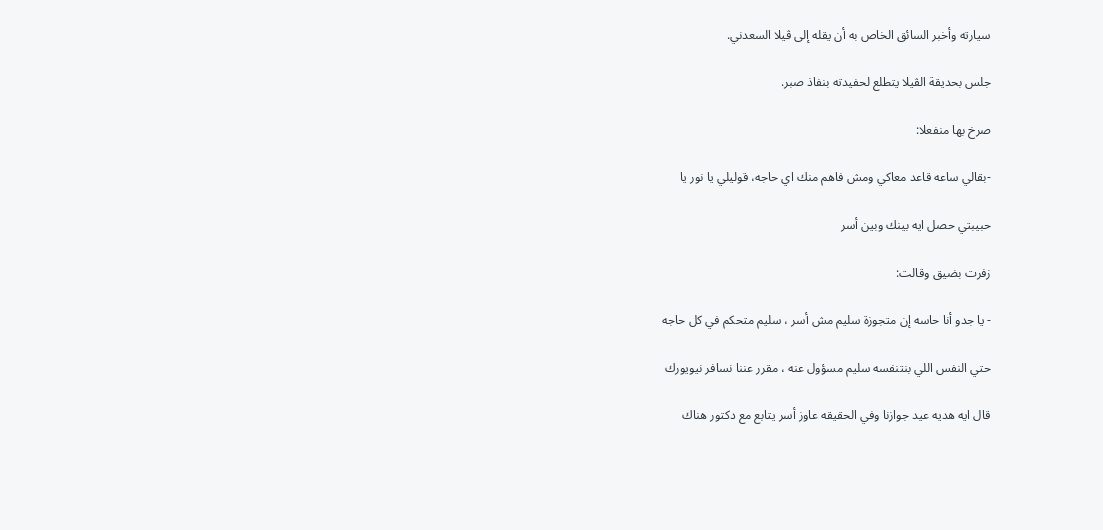سيارته وأخبر السائق الخاص به أن يقله إلى ڤيلا السعدني.

جلس بحديقة الڤيلا يتطلع لحفيدته بنفاذ صبر.

صرخ بها منفعلا:

-بقالي ساعه قاعد معاكي ومش فاهم منك اي حاجه، قوليلي يا نور يا

حبيبتي حصل ايه بينك وبين أسر

زفرت بضيق وقالت:

- يا جدو أنا حاسه إن متجوزة سليم مش أسر ، سليم متحكم في كل حاجه

حتي النفس اللي بنتنفسه سليم مسؤول عنه ، مقرر عننا نسافر نيويورك

قال ايه هديه عيد جوازنا وفي الحقيقه عاوز أسر يتابع مع دكتور هناك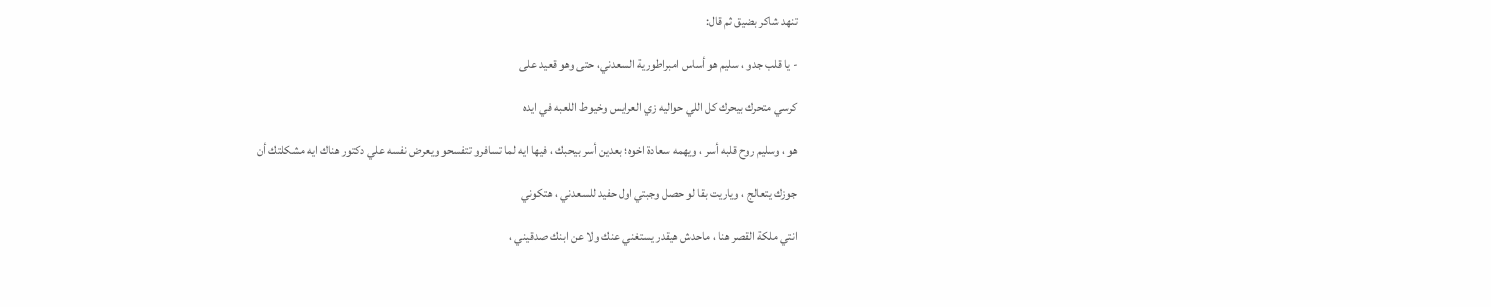تنهد شاكر بضيق ثم قال:

- يا قلب جدو ، سليم هو أساس امبراطورية السعدني، حتى وهو قعيد على

كرسي متحرك بيحرك كل اللي حواليه زي العرايس وخيوط اللعبه في ايده

هو ، وسليم روح قلبه أسر ، ويهمه سعادة اخوه؛ بعدين أسر بيحبك ، فيها ايه لما تسافرو تتفسحو ويعرض نفسه علي دكتور هناك ايه مشكلتك أن

جوزك يتعالج ، وياريت بقا لو حصل وجبتي اول حفيد للسعدني ، هتكوني

انتي ملكة القصر هنا ، ماحدش هيقدر يستغني عنك ولا عن ابنك صدقيني ،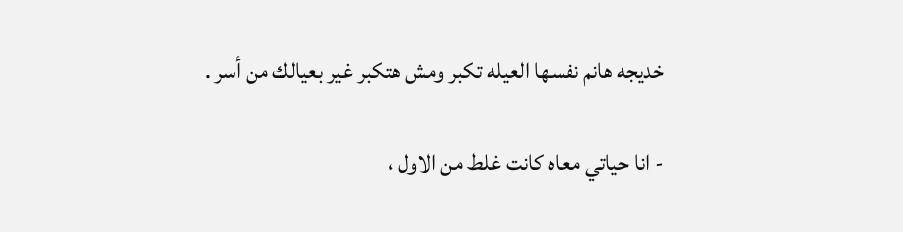خديجه هانم نفسها العيله تكبر ومش هتكبر غير بعيالك من أسر .

- انا حياتي معاه كانت غلط من الاول ،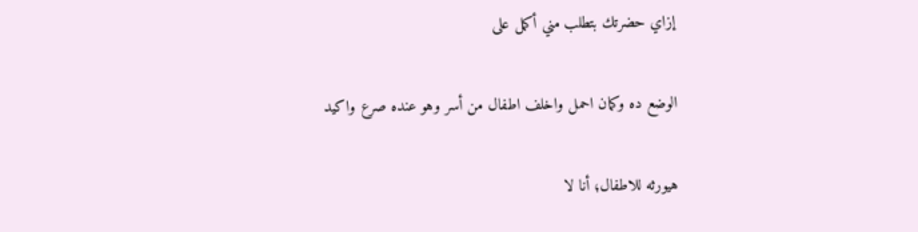إزاي حضرتك بتطلب مني أكمل على

الوضع ده وكمان احمل واخلف اطفال من أسر وهو عنده صرع واكيد

هيورثه للاطفال؛ أنا لا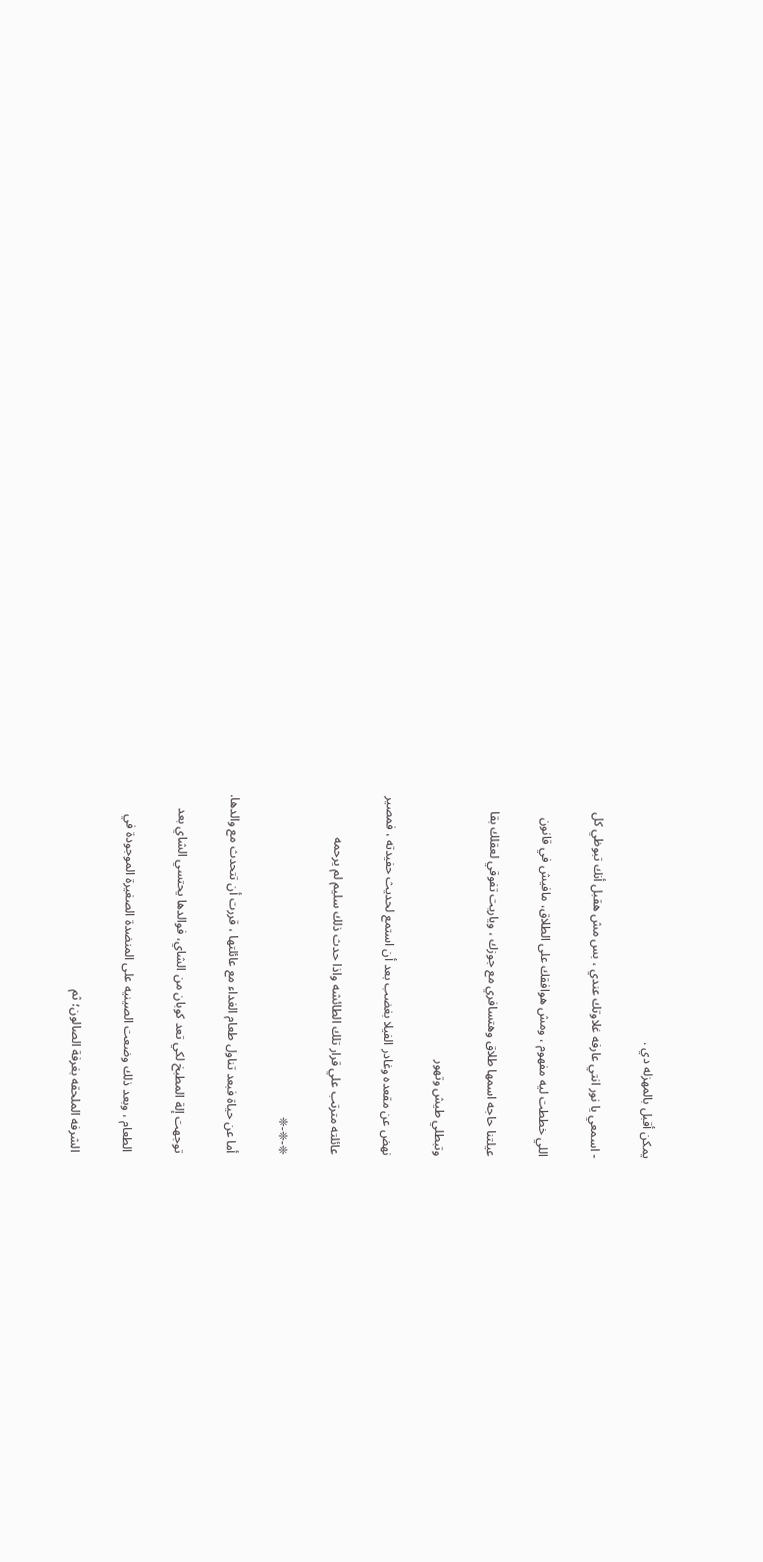يمكن أقبل بالمهزله دي .

- اسمعي يا نور انتي عارفه غلاوتك عندي ، بس مش هقبل أنك تبوظي كل

اللي خططت ليه مفهوم ، ومش هوافقك على الطلاق، مافيش في قانون

عيلتنا حاجه اسمها طلاق وهتسافري مع جوزك ، وياريت تفوقي لعقلك بقا

وتبطلي طيش وتهور

نهض عن مقعده وغادر الفيلا بغضب بعد أن استمع لحديث حفيدته ، فمصير

عائلته مترتب علي قرار تلك الطائشه واذا حدث ذلك سليم لم يرحمه

❈-❈-❈

أما عن حياة فبعد تناول طعام الغداء مع عائلتها ، قررت أن تتحدث مع والدها.

توجهت إلة المطبخ لكي تعد كوبان من الشاي، فوالدها يحتسي الشاي بعد

الطعام ، وبعد ذلك وضعت الصينيه على المنضدة الصغيرة الموجودة في

الشرفه الملحقه بغرفة الصالون؛ ثم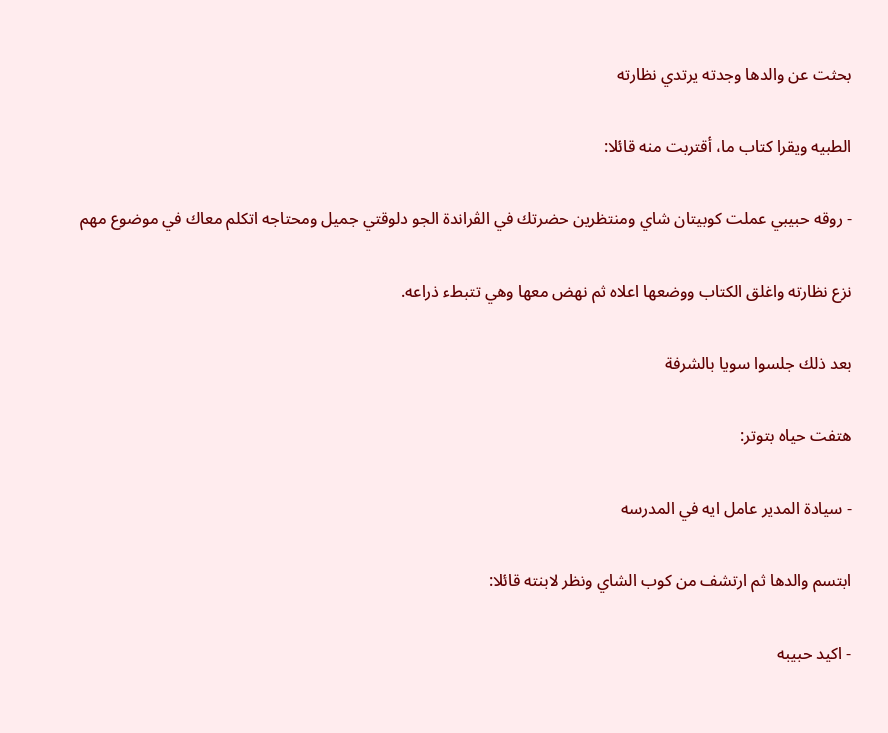بحثت عن والدها وجدته يرتدي نظارته

الطبيه ويقرا كتاب ما، أقتربت منه قائلا:

- روقه حبيبي عملت كوبيتان شاي ومنتظرين حضرتك في الڤراندة الجو دلوقتي جميل ومحتاجه اتكلم معاك في موضوع مهم

نزع نظارته واغلق الكتاب ووضعها اعلاه ثم نهض معها وهي تتبطء ذراعه.

بعد ذلك جلسوا سويا بالشرفة

هتفت حياه بتوتر:

- سيادة المدير عامل ايه في المدرسه

ابتسم والدها ثم ارتشف من كوب الشاي ونظر لابنته قائلا:

- اكيد حبيبه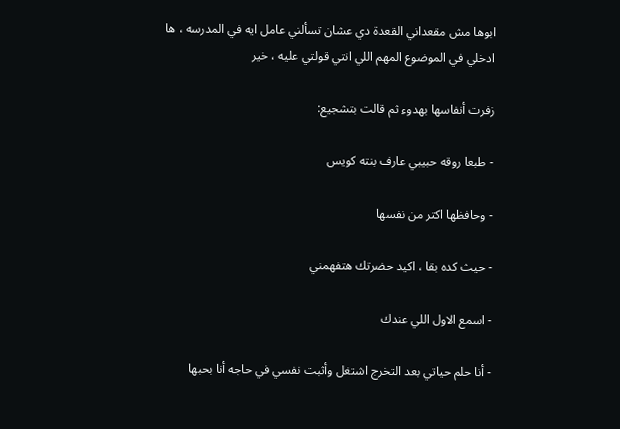ابوها مش مقعداني القعدة دي عشان تسألني عامل ايه في المدرسه ، ها ادخلي في الموضوع المهم اللي انتي قولتي عليه ، خير

زفرت أنفاسها بهدوء ثم قالت بتشجيع:

- طبعا روقه حبيبي عارف بنته كويس

- وحافظها اكتر من نفسها

- حيث كده بقا ، اكيد حضرتك هتفهمني

- اسمع الاول اللي عندك

- أنا حلم حياتي بعد التخرج اشتغل وأثبت نفسي في حاجه أنا بحبها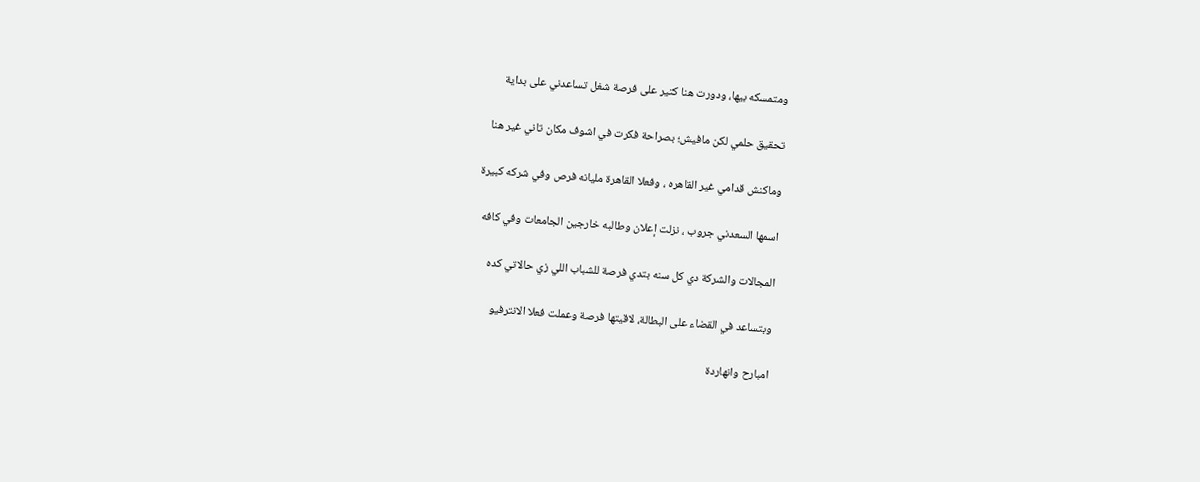ومتمسكه بيها، ودورت هنا كتير على فرصة شغل تساعدني على بداية

تحقيق حلمي لكن مافيش؛ بصراحة فكرت في اشوف مكان تاني غير هنا

وماكنش قدامي غير القاهره ، وفعلا القاهرة مليانه فرص وفي شركه كبيرة

اسمها السعدني جروب ، نزلت إعلان وطالبه خارجين الجامعات وفي كافه

المجالات والشركة دي كل سنه بتدي فرصة للشباب اللي زي حالاتي كده

وبتساعد في القضاء على البطالة، لاقيتها فرصة وعملت فعلا الانترفيو

امبارح وانهاردة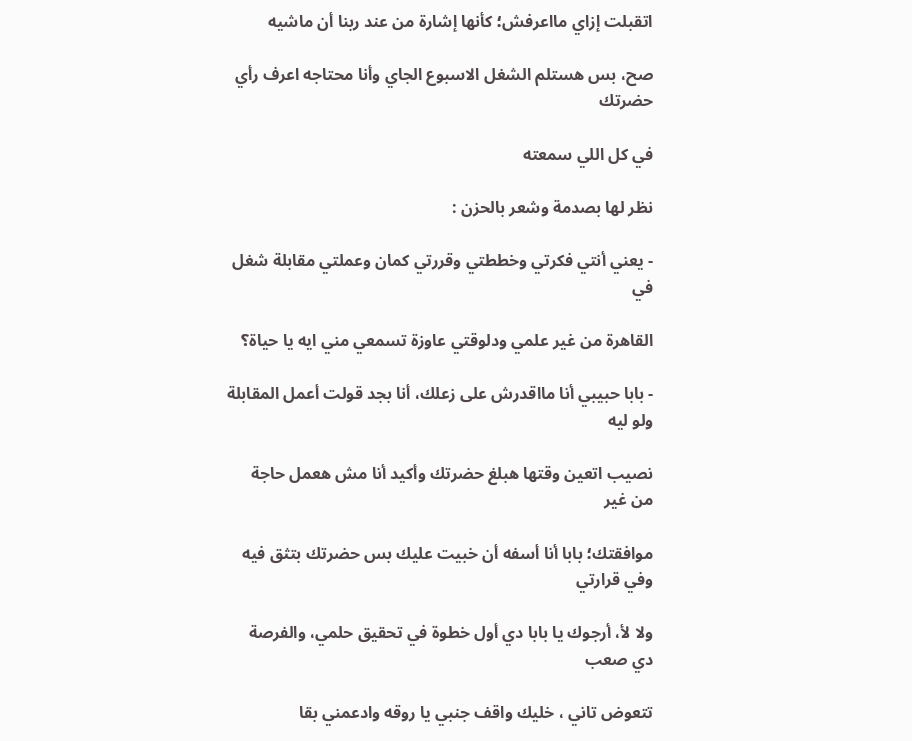اتقبلت إزاي مااعرفش؛ كأنها إشارة من عند ربنا أن ماشيه

صح، بس هستلم الشغل الاسبوع الجاي وأنا محتاجه اعرف رأي حضرتك

في كل اللي سمعته

نظر لها بصدمة وشعر بالحزن :

- يعني أنتي فكرتي وخططتي وقررتي كمان وعملتي مقابلة شغل في

القاهرة من غير علمي ودلوقتي عاوزة تسمعي مني ايه يا حياة؟

- بابا حبيبي أنا مااقدرش على زعلك، أنا بجد قولت أعمل المقابلة ولو ليه

نصيب اتعين وقتها هبلغ حضرتك وأكيد أنا مش هعمل حاجة من غير

موافقتك؛ بابا أنا أسفه أن خبيت عليك بس حضرتك بتثق فيه وفي قرارتي

ولا لأ، أرجوك يا بابا دي أول خطوة في تحقيق حلمي، والفرصة دي صعب

تتعوض تاني ، خليك واقف جنبي يا روقه وادعمني بقا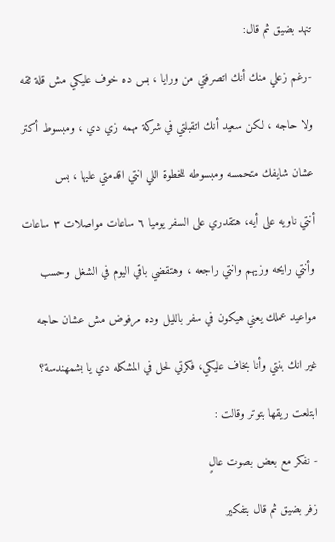تنهد بضيق ثم قال:

-رغم زعلي منك أنك اتصرفتي من ورايا ، بس ده خوف عليكي مش قلة ثقه

ولا حاجه ، لكن سعيد أنك اتقبلتي في شركة مهمه زي دي ، ومبسوط أكتر

عشان شايفك متحمسه ومبسوطه للخطوة اللي انتي اقدمتي عليها ، بس

أنتي ناويه على أيه، هتقدري على السفر يوميا ٦ ساعات مواصلات ٣ ساعات

وأنتي رايحه وزيهم وانتي راجعه ، وهتقضي باقي اليوم في الشغل وحسب

مواعيد عملك يعني هيكون في سفر بالليل وده مرفوض مش عشان حاجه

غير انك بنتي وأنا بخاف عليكي، فكرتي لحل في المشكله دي يا بشمهندسة؟

ابتلعت ريقها بتوتر وقالت :

- نفكر مع بعض بصوت عالٍ

زفر بضيق ثم قال بتفكير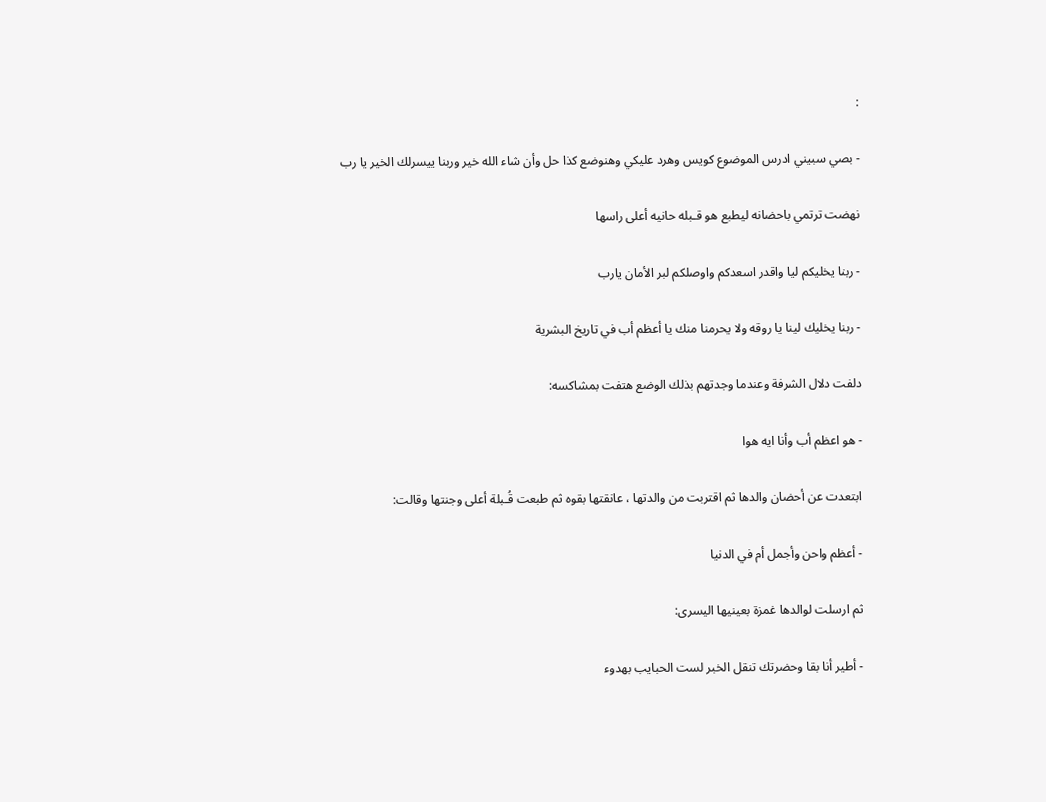:

- بصي سبيني ادرس الموضوع كويس وهرد عليكي وهنوضع كذا حل وأن شاء الله خير وربنا ييسرلك الخير يا رب

نهضت ترتمي باحضانه ليطبع هو قـبله حانيه أعلى راسها

- ربنا يخليكم ليا واقدر اسعدكم واوصلكم لبر الأمان يارب

- ربنا يخليك لينا يا روقه ولا يحرمنا منك يا أعظم أب في تاريخ البشرية

دلفت دلال الشرفة وعندما وجدتهم بذلك الوضع هتفت بمشاكسه:

- هو اعظم أب وأنا ايه هوا

ابتعدت عن أحضان والدها ثم اقتربت من والدتها ، عانقتها بقوه ثم طبعت قُـبلة أعلى وجنتها وقالت:

- أعظم واحن وأجمل أم في الدنيا

ثم ارسلت لوالدها غمزة بعينيها اليسرى:

- أطير أنا بقا وحضرتك تنقل الخبر لست الحبايب بهدوء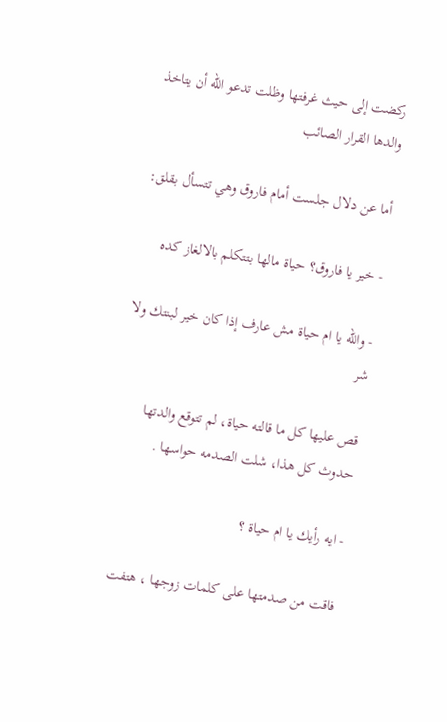ركضت إلى حيث غرفتها وظلت تدعو الله أن يتاخذ والدها القرار الصائب

أما عن دلال جلست أمام فاروق وهي تتسأل بقلق:

- خير يا فاروق؟ حياة مالها بتتكلم بالالغاز كده

- والله يا ام حياة مش عارف إذا كان خير لبنتك ولا شر

قص عليها كل ما قالته حياة، لم تتوقع والدتها حدوث كل هذا، شلت الصدمه حواسها .

- ايه رأيك يا ام حياة ؟

فاقت من صدمتها على كلمات زوجها ، هتفت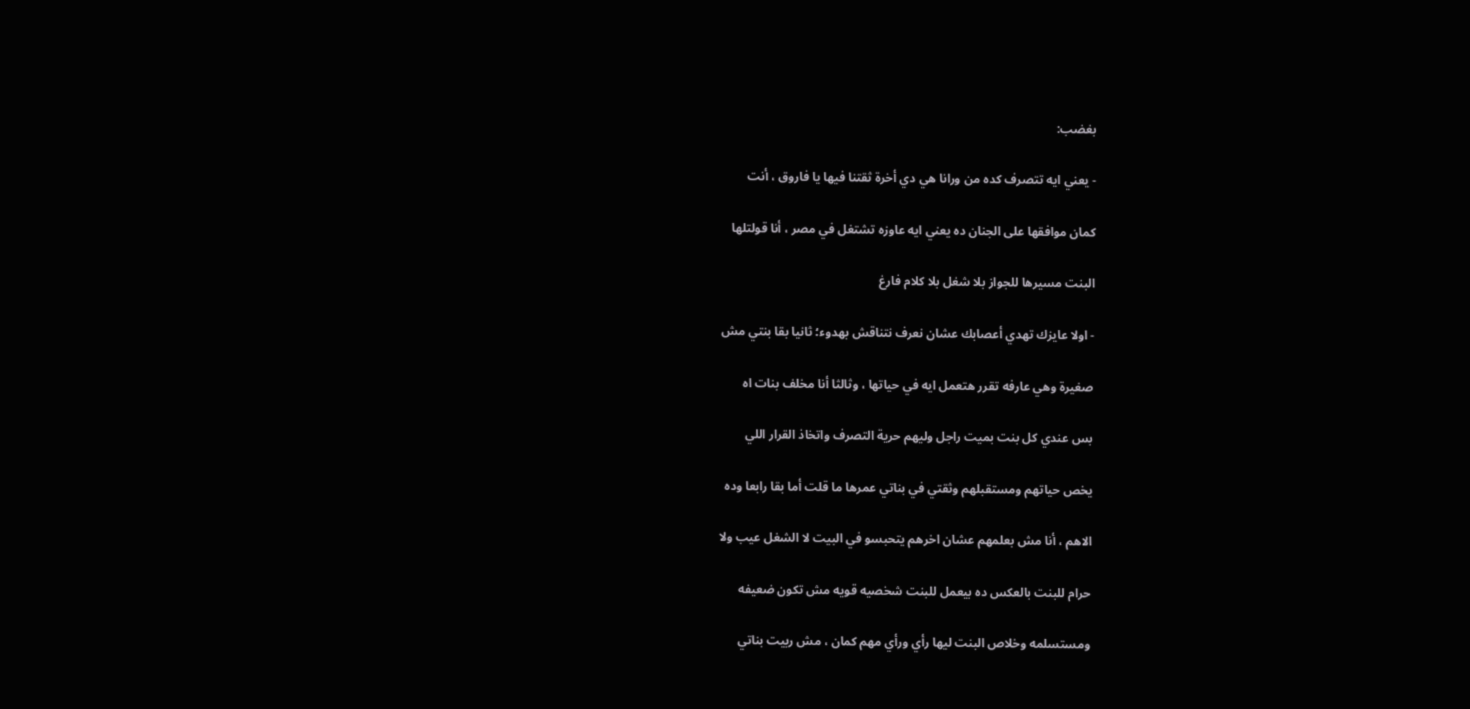بغضب:

- يعني ايه تتصرف كده من ورانا هي دي أخرة ثقتنا فيها يا فاروق ، أنت

كمان موافقها على الجنان ده يعني ايه عاوزه تشتغل في مصر ، أنا قولتلها

البنت مسيرها للجواز بلا شغل بلا كلام فارغ

- اولا عايزك تهدي أعصابك عشان نعرف نتناقش بهدوء؛ ثانيا بقا بنتي مش

صغيرة وهي عارفه تقرر هتعمل ايه في حياتها ، وثالثا أنا مخلف بنات اه

بس عندي كل بنت بميت راجل وليهم حرية التصرف واتخاذ القرار اللي

يخص حياتهم ومستقبلهم وثقتي في بناتي عمرها ما قلت أما بقا رابعا وده

الاهم ، أنا مش بعلمهم عشان اخرهم يتحبسو في البيت لا الشغل عيب ولا

حرام للبنت بالعكس ده بيعمل للبنت شخصيه قويه مش تكون ضعيفه

ومستسلمه وخلاص البنت ليها رأي ورأي مهم كمان ، مش ربيت بناتي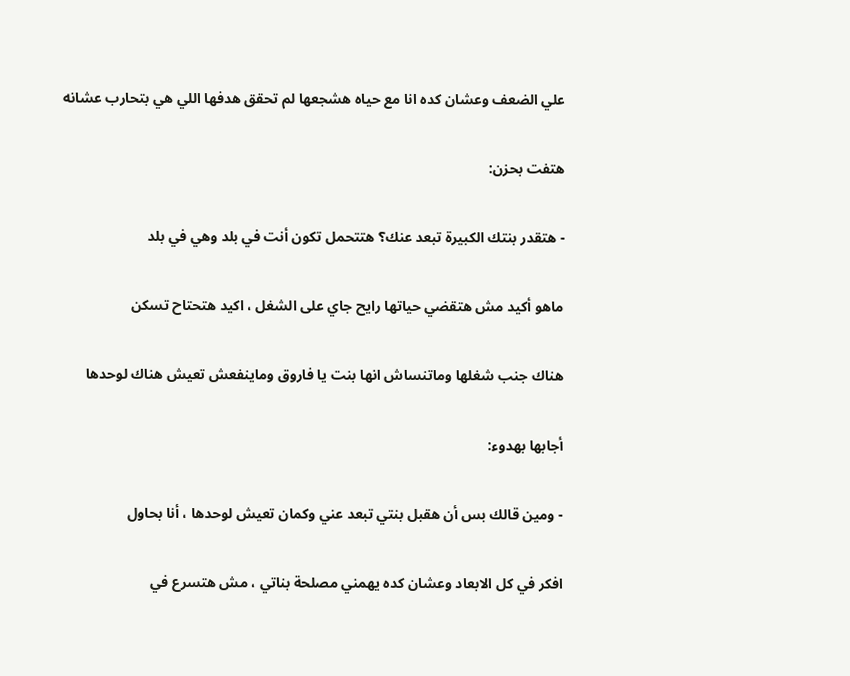علي الضعف وعشان كده انا مع حياه هشجعها لم تحقق هدفها اللي هي بتحارب عشانه

هتفت بحزن:

- هتقدر بنتك الكبيرة تبعد عنك؟ هتتحمل تكون أنت في بلد وهي في بلد

ماهو أكيد مش هتقضي حياتها رايح جاي على الشغل ، اكيد هتحتاح تسكن

هناك جنب شغلها وماتنساش انها بنت يا فاروق وماينفعش تعيش هناك لوحدها

أجابها بهدوء:

- ومين قالك بس أن هقبل بنتي تبعد عني وكمان تعيش لوحدها ، أنا بحاول

افكر في كل الابعاد وعشان كده يهمني مصلحة بناتي ، مش هتسرع في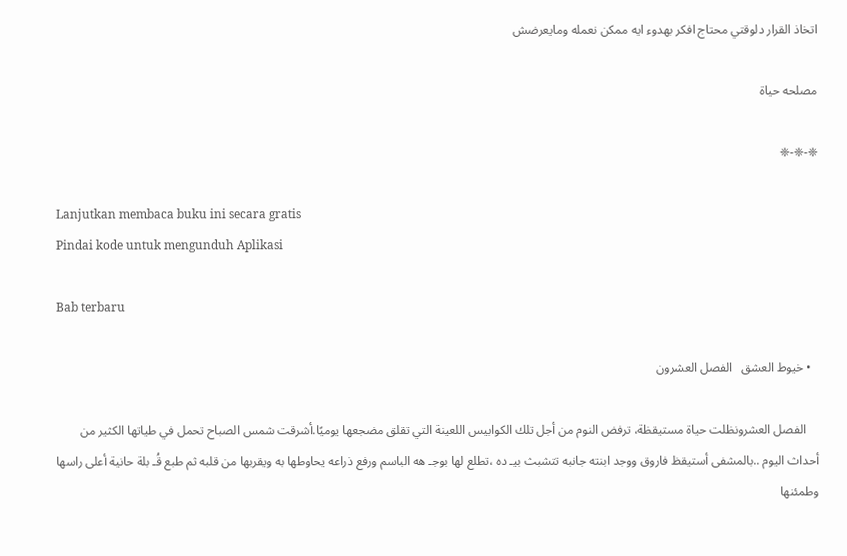اتخاذ القرار دلوقتي محتاج افكر بهدوء ايه ممكن نعمله ومايعرضش

مصلحه حياة

❈-❈-❈

Lanjutkan membaca buku ini secara gratis
Pindai kode untuk mengunduh Aplikasi

Bab terbaru

  • خيوط العشق   الفصل العشرون

    الفصل العشرونظلت حياة مستيقظة، ترفض النوم من أجل تلك الكوابيس اللعينة التي تقلق مضجعها يوميًا.أشرقت شمس الصباح تحمل في طياتها الكثير من أحداث اليوم ..بالمشفى أستيقظ فاروق ووجد ابنته جانبه تتشبث بيـ ده ،تطلع لها بوجـ هه الباسم ورفع ذراعه يحاوطها به ويقربها من قلبه ثم طبع قُـ بلة حانية أعلى راسها وطمئنها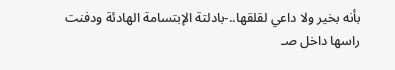بأنه بخير ولا داعي لقلقها..-بادلتة الإبتسامة الهادئة ودفنت راسها داخل صـ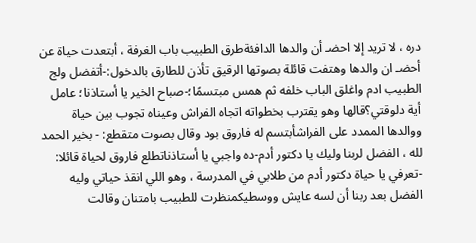دره ، لا تريد إلا احضـ أن والدها الدافئةطرق الطبيب باب الغرفة ، أبتعدت حياة عن أحضـ ان والدها وهتفت قائلة بصوتها الرقيق تأذن للطارق بالدخول:-أتفضل ولج الطبيب ادم واغلق الباب خلفه ثم همس مبتسمًا؛-صباح الخير يا أستاذنا؛ عامل أية دلوقتي؟قالها وهو يقترب بخطواته اتجاه الفراش وعيناه تجوب بين حياة ووالدها الممدد على الفراشأبتسم له فاروق بود وقال بصوت متقطع: - بخير الحمد لله ، الفضل لربنا وليك يا دكتور أدم-ده واجبي يا أستاذناتطلع فاروق لحياة قائلا: -تعرفي يا حياة دكتور أدم من طلابي في المدرسة ، وهو اللي انقذ حياتي وليه الفضل بعد ربنا أن لسه عايش ووسطيكمنظرت للطبيب بامتنان وقالت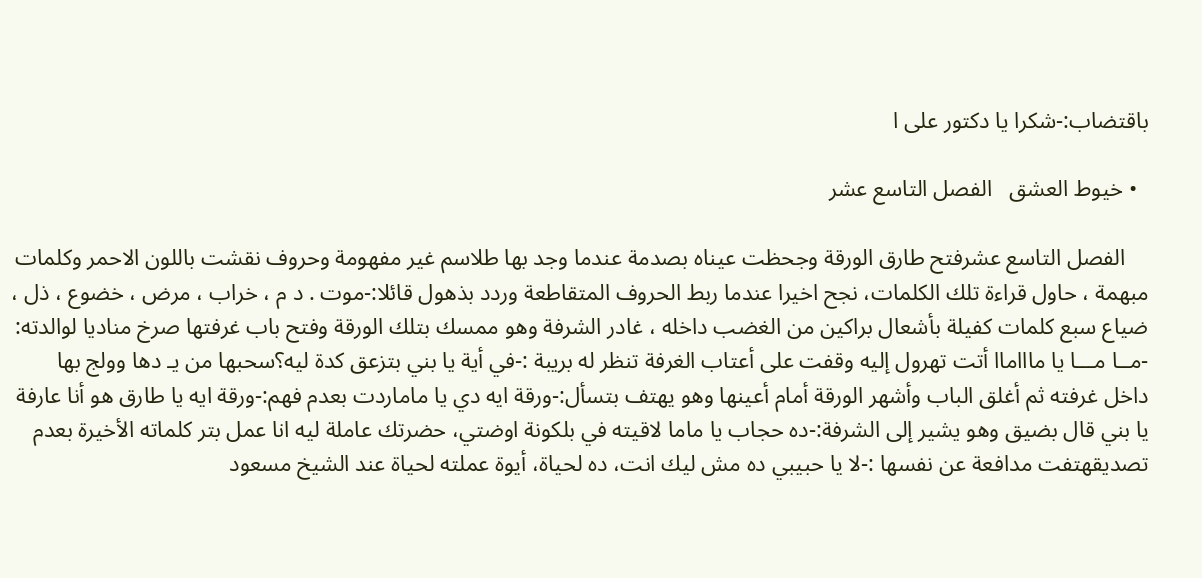باقتضاب:-شكرا يا دكتور على ا

  • خيوط العشق   الفصل التاسع عشر

    الفصل التاسع عشرفتح طارق الورقة وجحظت عيناه بصدمة عندما وجد بها طلاسم غير مفهومة وحروف نقشت باللون الاحمر وكلمات مبهمة ، حاول قراءة تلك الكلمات، نجح اخيرا عندما ربط الحروف المتقاطعة وردد بذهول قائلا:-موت . د م ، خراب ، مرض ، خضوع ، ذل ، ضياع سبع كلمات كفيلة بأشعال براكين من الغضب داخله ، غادر الشرفة وهو ممسك بتلك الورقة وفتح باب غرفتها صرخ مناديا لوالدته: -مــا مـــا يا ماااماا أتت تهرول إليه وقفت على أعتاب الغرفة تنظر له بريبة :-في أية يا بني بتزعق كدة ليه؟سحبها من يـ دها وولج بها داخل غرفته ثم أغلق الباب وأشهر الورقة أمام أعينها وهو يهتف بتسأل:-ورقة ايه دي يا ماماردت بعدم فهم:-ورقة ايه يا طارق هو أنا عارفة يا بني قال بضيق وهو يشير إلى الشرفة:-ده حجاب يا ماما لاقيته في بلكونة اوضتي، حضرتك عاملة ليه انا عمل بتر كلماته الأخيرة بعدم تصديقهتفت مدافعة عن نفسها :-لا يا حبيبي ده مش ليك انت، ده لحياة، أيوة عملته لحياة عند الشيخ مسعود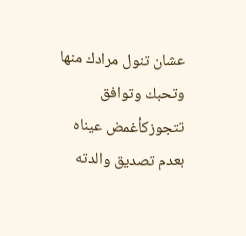عشان تنول مرادك منها وتحبك وتوافق تتجوزكأغمض عيناه بعدم تصديق والدته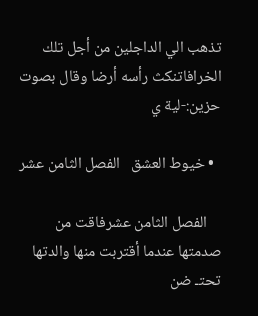تذهب الي الداجلين من أجل تلك الخرافاتنكث رأسه أرضا وقال بصوت حزين:-لية ي

  • خيوط العشق   الفصل الثامن عشر

    الفصل الثامن عشرفاقت من صدمتها عندما أقتربت منها والدتها تحتـ ضن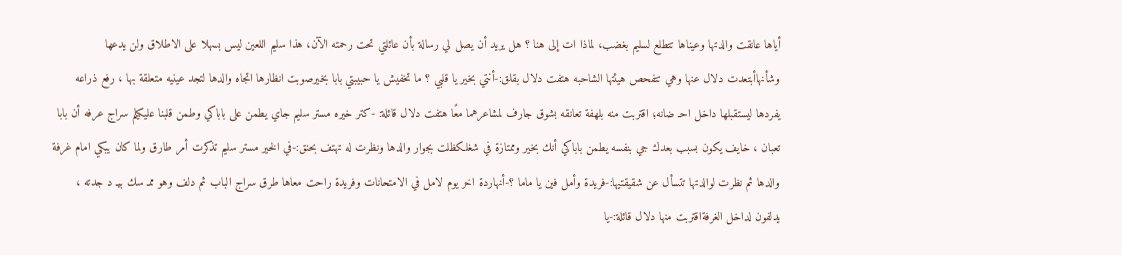أياها عانقت والدتها وعيناها تتطلع لسليم بغضب، لماذا ات إلى هنا ؟ هل يريد أن يصل لي رسالة بأن عائلتي تحت رحمته الآن، هذا سليم اللعين ليس بسهلا على الاطلاق ولن يدعها وشأنهاأبتعدت دلال عنها وهي تتفحص هيئتها الشاحبه هتفت دلال بقلق:-أنتي بخير يا قلبي ؟ ما تخفيش يا حبيبتي بابا بخيرصوبت انظارها اتجاه والدها لتجد عينيه متعلقة بها ، رفع ذراعه يفردها ليستقبلها داخل احـ ضانه؛ اقتربت منه بلهفة تعانقه بشوق جارف لمشاعرهما معًا هتفت دلال قائلة: -كتر خيره مستر سليم جاي يطمن على باباكي وطمن قلبنا عليكيلم سراج عرفه أن بابا تعبان ، خايف يكون بسبب بعدك جي بنفسه يطمن باباكي أنك بخير وممتازة في شغلكظلت بجوار والدها ونظرت له تهتف بحنق:-في الخير مستر سليم تذكرت أمر طارق ولما كان يبكي امام غرفة والدها ثم نظرت لوالدتها تتسأل عن شقيقتيها:-فريدة وأمل فين يا ماما ؟-أنهاردة اخر يوم لامل في الامتحانات وفريدة راحت معاها طرق سراج الباب ثم دلف وهو ممـ سك بيـ د جدته ، يدلفون لداخل الغرفةاقتربت منها دلال قائلة:-يا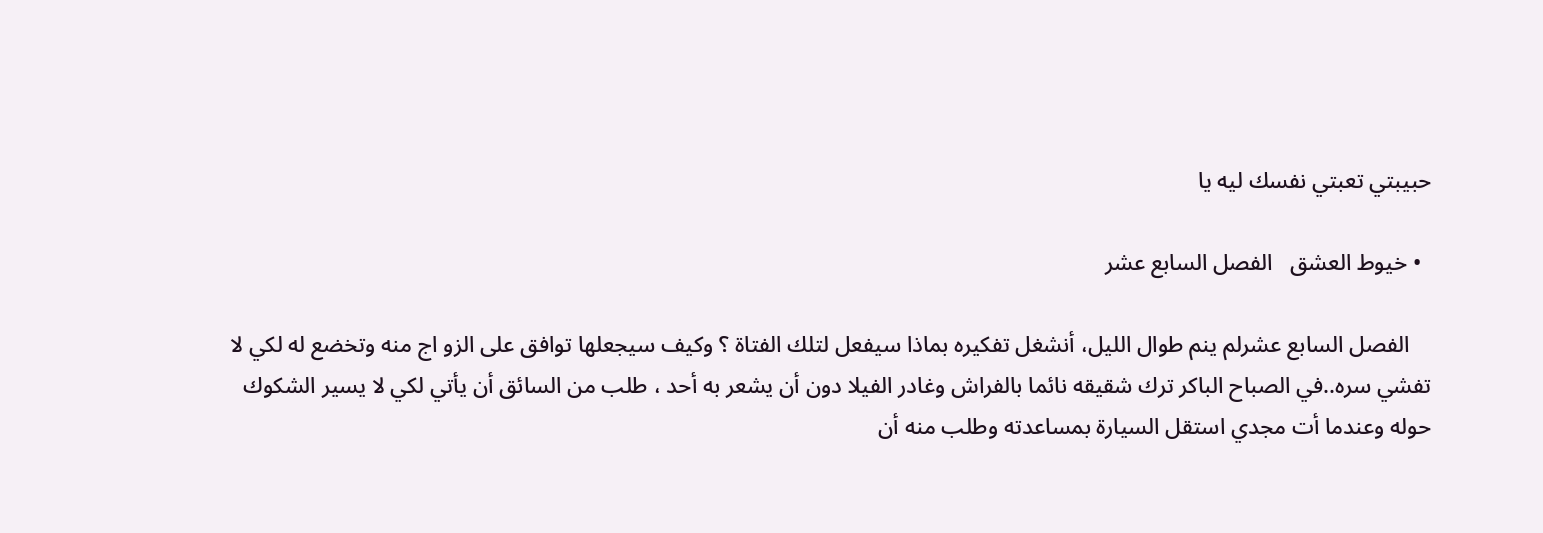حبيبتي تعبتي نفسك ليه يا

  • خيوط العشق   الفصل السابع عشر

    الفصل السابع عشرلم ينم طوال الليل، أنشغل تفكيره بماذا سيفعل لتلك الفتاة ؟ وكيف سيجعلها توافق على الزو اج منه وتخضع له لكي لا تفشي سره..في الصباح الباكر ترك شقيقه نائما بالفراش وغادر الفيلا دون أن يشعر به أحد ، طلب من السائق أن يأتي لكي لا يسير الشكوك حوله وعندما أت مجدي استقل السيارة بمساعدته وطلب منه أن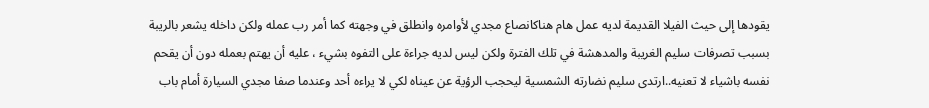يقودها إلى حيث الفيلا القديمة لديه عمل هام هناكانصاع مجدي لأوامره وانطلق في وجهته كما أمر رب عمله ولكن داخله يشعر بالريبة بسبب تصرفات سليم الغريبة والمدهشة في تلك الفترة ولكن ليس لديه جراءة على التفوه بشيء ، عليه أن يهتم بعمله دون أن يقحم نفسه باشياء لا تعنيه..ارتدى سليم نضارته الشمسية ليحجب الرؤية عن عيناه لكي لا يراءه أحد وعندما صفا مجدي السيارة أمام باب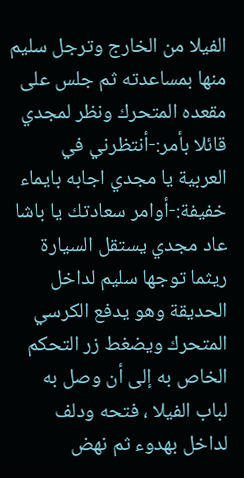الفيلا من الخارج وترجل سليم منها بمساعدته ثم جلس على مقعده المتحرك ونظر لمجدي قائلا بأمر:-أنتظرني في العربية يا مجدي اجابه بايماء خفيفة:-أوامر سعادتك يا باشا عاد مجدي يستقل السيارة ريثما توجها سليم لداخل الحديقة وهو يدفع الكرسي المتحرك ويضغط زر التحكم الخاص به إلى أن وصل به لباب الفيلا ، فتحه ودلف لداخل بهدوء ثم نهض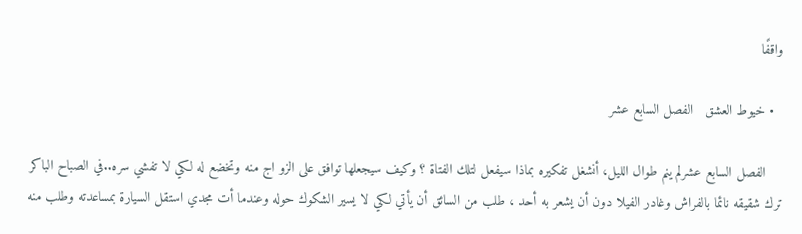واقفًا

  • خيوط العشق   الفصل السابع عشر

    الفصل السابع عشرلم ينم طوال الليل، أنشغل تفكيره بماذا سيفعل لتلك الفتاة ؟ وكيف سيجعلها توافق على الزو اج منه وتخضع له لكي لا تفشي سره..في الصباح الباكر ترك شقيقه نائما بالفراش وغادر الفيلا دون أن يشعر به أحد ، طلب من السائق أن يأتي لكي لا يسير الشكوك حوله وعندما أت مجدي استقل السيارة بمساعدته وطلب منه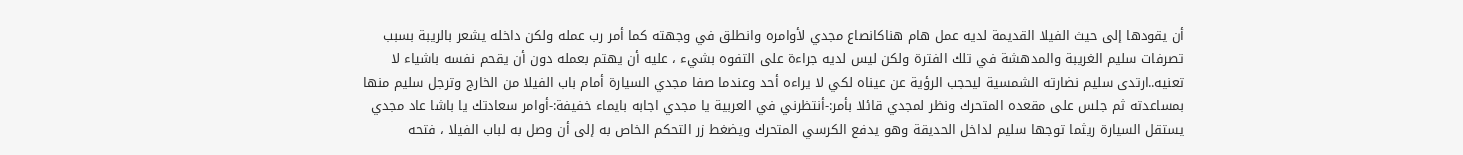أن يقودها إلى حيث الفيلا القديمة لديه عمل هام هناكانصاع مجدي لأوامره وانطلق في وجهته كما أمر رب عمله ولكن داخله يشعر بالريبة بسبب تصرفات سليم الغريبة والمدهشة في تلك الفترة ولكن ليس لديه جراءة على التفوه بشيء ، عليه أن يهتم بعمله دون أن يقحم نفسه باشياء لا تعنيه..ارتدى سليم نضارته الشمسية ليحجب الرؤية عن عيناه لكي لا يراءه أحد وعندما صفا مجدي السيارة أمام باب الفيلا من الخارج وترجل سليم منها بمساعدته ثم جلس على مقعده المتحرك ونظر لمجدي قائلا بأمر:-أنتظرني في العربية يا مجدي اجابه بايماء خفيفة:-أوامر سعادتك يا باشا عاد مجدي يستقل السيارة ريثما توجها سليم لداخل الحديقة وهو يدفع الكرسي المتحرك ويضغط زر التحكم الخاص به إلى أن وصل به لباب الفيلا ، فتحه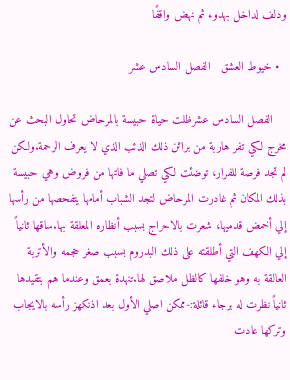ودلف لداخل بهدوء ثم نهض واقفًا

  • خيوط العشق   الفصل السادس عشر

    الفصل السادس عشرظلت حياة حبيسة بالمرحاض تحاول البحث عن مخرج لكي تفر هاربة من براثن ذلك الذئب الذي لا يعرف الرحمة.ولكن لم تجد فرصة للفرار، توضئت لكي تصلي ما فاتها من فروض وهي حبيسة بذلك المكان ثم غادرت المرحاض لتجد الشباب أمامها يتفحصها من رأسها إلي أخمض قدميها، شعرت بالاحراج بسبب أنظاره المعلقة بها.ساقها ثانياً إلي الكهف التي أطلقته على ذلك البدروم بسبب صغر حجمه والأتربة العالقة به وهو خلفها كالظل ملاصق لها.تنهدة بعمق وعندما هم بتقيدها ثانياً نظرت له برجاء قائلة:-ممكن اصلي الأول بعد اذنكهز رأسه بالايجاب وتركها عادت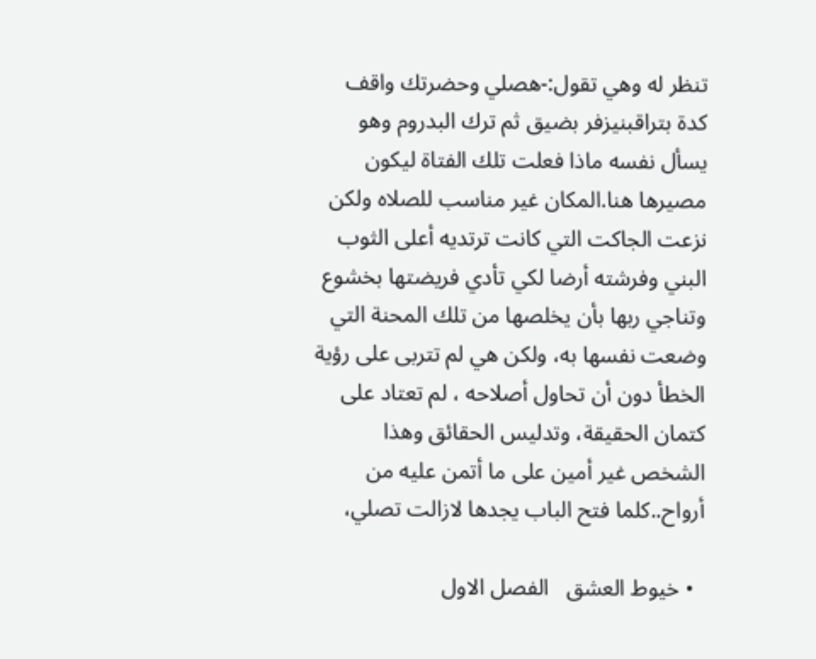تنظر له وهي تقول:-هصلي وحضرتك واقف كدة بتراقبنيزفر بضيق ثم ترك البدروم وهو يسأل نفسه ماذا فعلت تلك الفتاة ليكون مصيرها هنا.المكان غير مناسب للصلاه ولكن نزعت الجاكت التي كانت ترتديه أعلى الثوب البني وفرشته أرضا لكي تأدي فريضتها بخشوع وتناجي ربها بأن يخلصها من تلك المحنة التي وضعت نفسها به، ولكن هي لم تتربى على رؤية الخطأ دون أن تحاول أصلاحه ، لم تعتاد على كتمان الحقيقة، وتدليس الحقائق وهذا الشخص غير أمين على ما أتمن عليه من أرواح..كلما فتح الباب يجدها لازالت تصلي،

  • خيوط العشق   الفصل الاول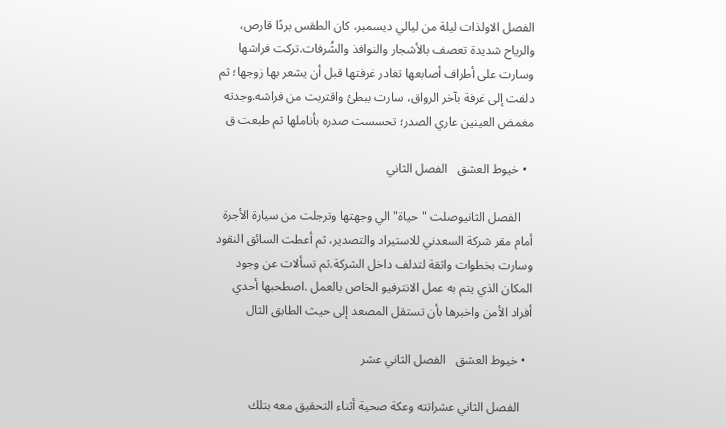الفصل الاولذات ليلة من ليالي ديسمبر، كان الطقس بردًا قارص، والرياح شديدة تعصف بالأشجار والنوافذ والشُرفات.تركت فراشها وسارت على أطراف أصابعها تغادر غرفتها قبل أن يشعر بها زوجها؛ ثم دلفت إلى غرفة بآخر الرواق، سارت ببطئ واقتربت من فراشه.وجدته مغمض العينين عاري الصدر؛ تحسست صدره بأناملها ثم طبعت ق

  • خيوط العشق   الفصل الثاني

    الفصل الثانيوصلت "حياة" الي وجهتها وترجلت من سيارة الأجرة أمام مقر شركة السعدني للاستيراد والتصدير، ثم أعطت السائق النقود وسارت بخطوات واثقة لتدلف داخل الشركة.ثم تسألات عن وجود المكان الذي يتم به عمل الانترفيو الخاص بالعمل .اصطحبها أحدي أفراد الأمن واخبرها بأن تستقل المصعد إلى حيث الطابق الثال

  • خيوط العشق   الفصل الثاني عشر

    الفصل الثاني عشراتته وعكة صحية أثناء التحقيق معه بتلك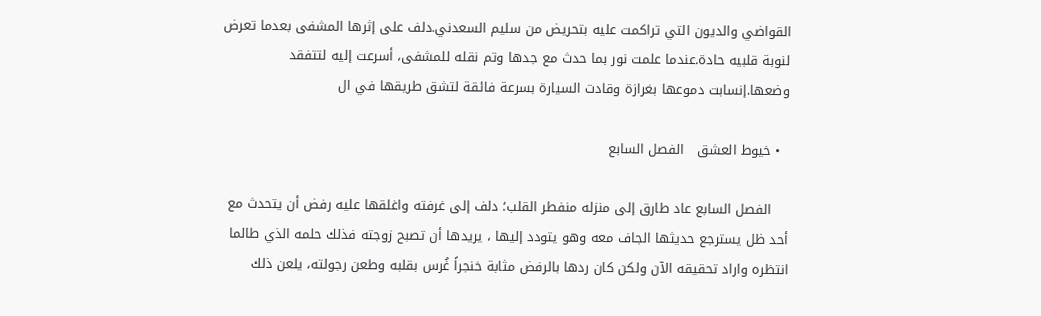القواضي والديون التي تراكمت عليه بتحريض من سليم السعدني.دلف على إثرها المشفى بعدما تعرض لنوبة قلبيه حادة.عندما علمت نور بما حدث مع جدها وتم نقله للمشفى، أسرعت إليه لتتفقد وضعها.إنسابت دموعها بغرازة وقادت السيارة بسرعة فائقة لتشق طريقها في ال

  • خيوط العشق   الفصل السابع

    الفصل السابع عاد طارق إلى منزله منفطر القلب؛ دلف إلى غرفته واغلقها عليه رفض أن يتحدث مع أحد ظل يسترجع حديثها الجاف معه وهو يتودد إليها ، يريدها أن تصبح زوجته فذلك حلمه الذي طالما انتظره واراد تحقيقه الآن ولكن كان ردها بالرفض مثابة خنجراً غُرس بقلبه وطعن رجولته، يلعن ذلك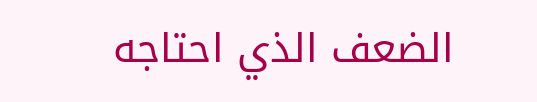الضعف الذي احتاجه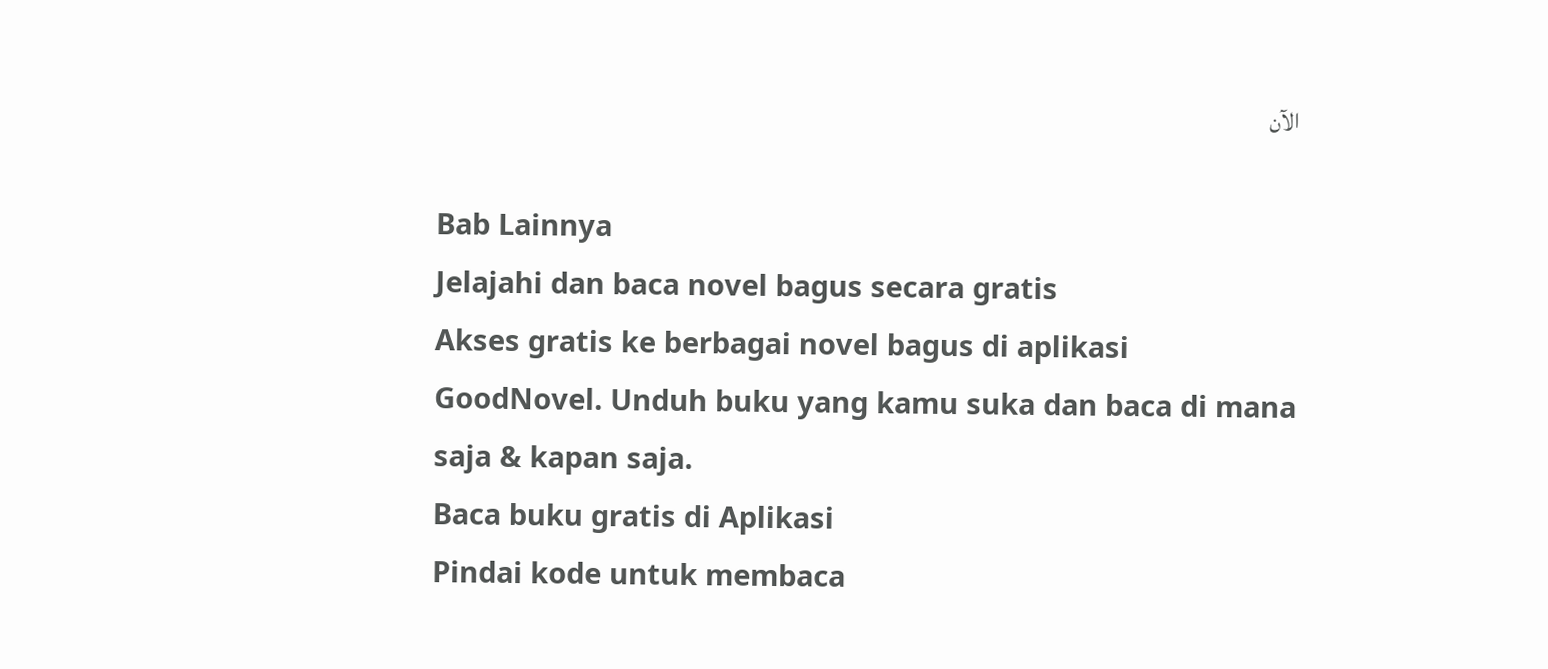الآن

Bab Lainnya
Jelajahi dan baca novel bagus secara gratis
Akses gratis ke berbagai novel bagus di aplikasi GoodNovel. Unduh buku yang kamu suka dan baca di mana saja & kapan saja.
Baca buku gratis di Aplikasi
Pindai kode untuk membaca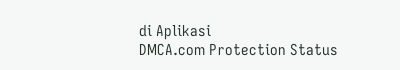di Aplikasi
DMCA.com Protection Status